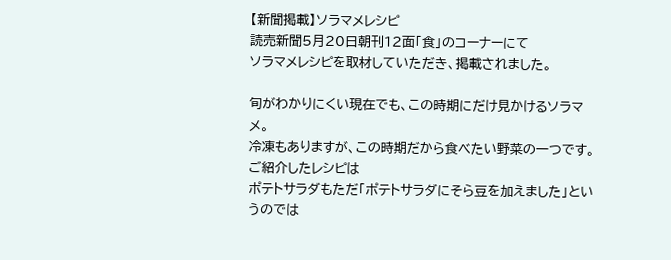【新聞掲載】ソラマメレシピ
読売新聞5月20日朝刊12面「食」のコーナーにて
ソラマメレシピを取材していただき、掲載されました。

旬がわかりにくい現在でも、この時期にだけ見かけるソラマメ。
冷凍もありますが、この時期だから食べたい野菜の一つです。
ご紹介したレシピは
ポテトサラダもただ「ポテトサラダにそら豆を加えました」というのでは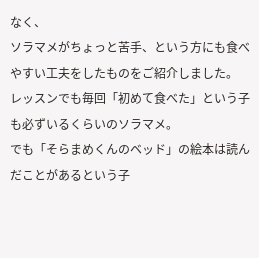なく、
ソラマメがちょっと苦手、という方にも食べやすい工夫をしたものをご紹介しました。
レッスンでも毎回「初めて食べた」という子も必ずいるくらいのソラマメ。
でも「そらまめくんのベッド」の絵本は読んだことがあるという子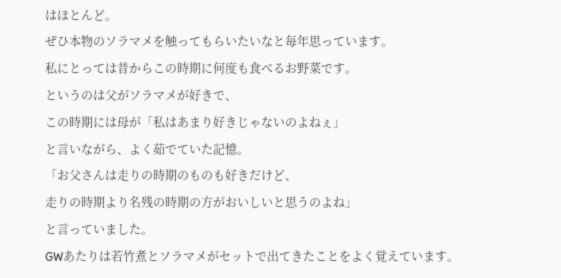はほとんど。
ぜひ本物のソラマメを触ってもらいたいなと毎年思っています。
私にとっては昔からこの時期に何度も食べるお野菜です。
というのは父がソラマメが好きで、
この時期には母が「私はあまり好きじゃないのよねぇ」
と言いながら、よく茹でていた記憶。
「お父さんは走りの時期のものも好きだけど、
走りの時期より名残の時期の方がおいしいと思うのよね」
と言っていました。
GWあたりは若竹煮とソラマメがセットで出てきたことをよく覚えています。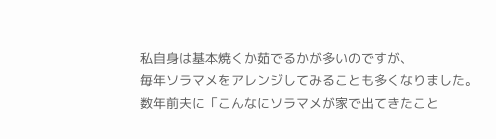私自身は基本焼くか茹でるかが多いのですが、
毎年ソラマメをアレンジしてみることも多くなりました。
数年前夫に「こんなにソラマメが家で出てきたこと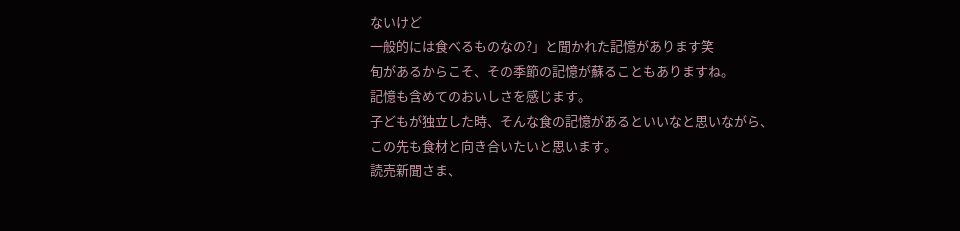ないけど
一般的には食べるものなの?」と聞かれた記憶があります笑
旬があるからこそ、その季節の記憶が蘇ることもありますね。
記憶も含めてのおいしさを感じます。
子どもが独立した時、そんな食の記憶があるといいなと思いながら、
この先も食材と向き合いたいと思います。
読売新聞さま、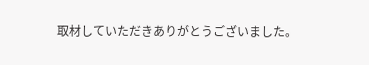取材していただきありがとうございました。